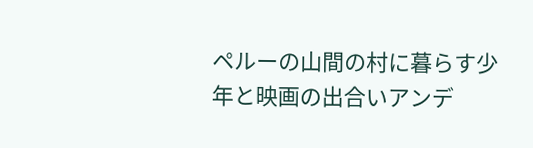ペルーの山間の村に暮らす少年と映画の出合いアンデ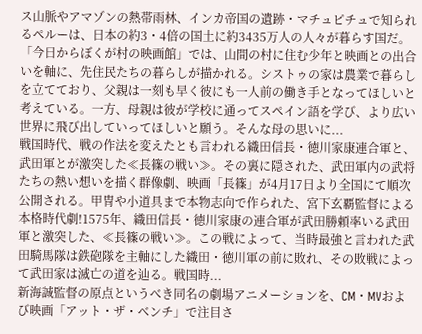ス山脈やアマゾンの熱帯雨林、インカ帝国の遺跡・マチュピチュで知られるペルーは、日本の約3・4倍の国土に約3435万人の人々が暮らす国だ。「今日からぼくが村の映画館」では、山間の村に住む少年と映画との出合いを軸に、先住民たちの暮らしが描かれる。シストゥの家は農業で暮らしを立てており、父親は一刻も早く彼にも一人前の働き手となってほしいと考えている。一方、母親は彼が学校に通ってスペイン語を学び、より広い世界に飛び出していってほしいと願う。そんな母の思いに...
戦国時代、戦の作法を変えたとも言われる織田信長・徳川家康連合軍と、武田軍とが激突した≪長篠の戦い≫。その裏に隠された、武田軍内の武将たちの熱い想いを描く群像劇、映画「長篠」が4月17日より全国にて順次公開される。甲冑や小道具まで本物志向で作られた、宮下玄覇監督による本格時代劇!1575年、織田信長・徳川家康の連合軍が武田勝頼率いる武田軍と激突した、≪長篠の戦い≫。この戦によって、当時最強と言われた武田騎馬隊は鉄砲隊を主軸にした織田・徳川軍の前に敗れ、その敗戦によって武田家は滅亡の道を辿る。戦国時...
新海誠監督の原点というべき同名の劇場アニメーションを、CM・MVおよび映画「アット・ザ・ベンチ」で注目さ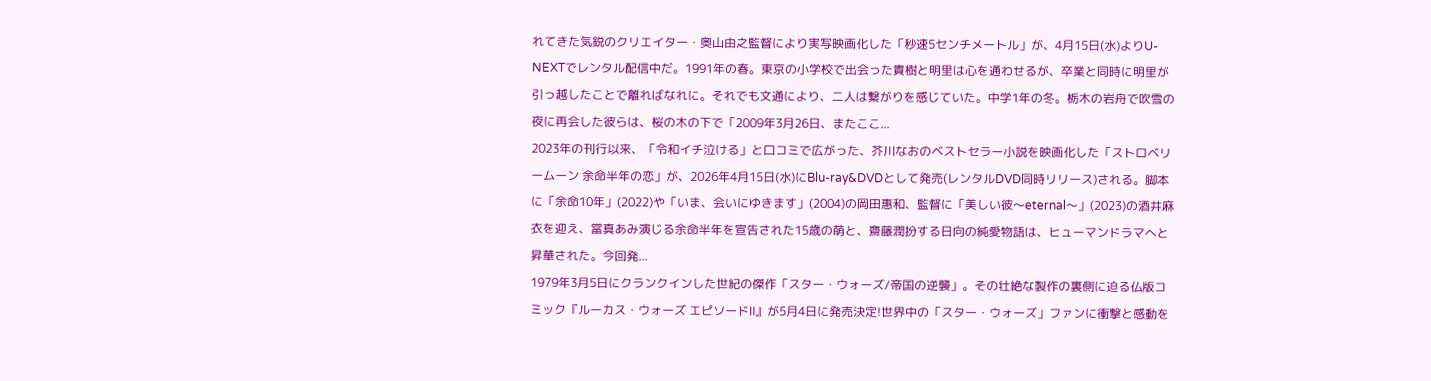れてきた気鋭のクリエイター・奥山由之監督により実写映画化した「秒速5センチメートル」が、4月15日(水)よりU-NEXTでレンタル配信中だ。1991年の春。東京の小学校で出会った貴樹と明里は心を通わせるが、卒業と同時に明里が引っ越したことで離ればなれに。それでも文通により、二人は繋がりを感じていた。中学1年の冬。栃木の岩舟で吹雪の夜に再会した彼らは、桜の木の下で「2009年3月26日、またここ...
2023年の刊行以来、「令和イチ泣ける」と口コミで広がった、芥川なおのベストセラー小説を映画化した「ストロベリームーン 余命半年の恋」が、2026年4月15日(水)にBlu-ray&DVDとして発売(レンタルDVD同時リリース)される。脚本に「余命10年」(2022)や「いま、会いにゆきます」(2004)の岡田惠和、監督に「美しい彼〜eternal〜」(2023)の酒井麻衣を迎え、當真あみ演じる余命半年を宣告された15歳の萌と、齋藤潤扮する日向の純愛物語は、ヒューマンドラマへと昇華された。今回発...
1979年3月5日にクランクインした世紀の傑作「スター・ウォーズ/帝国の逆襲」。その壮絶な製作の裏側に迫る仏版コミック『ルーカス・ウォーズ エピソードⅡ』が5月4日に発売決定!世界中の「スター・ウォーズ」ファンに衝撃と感動を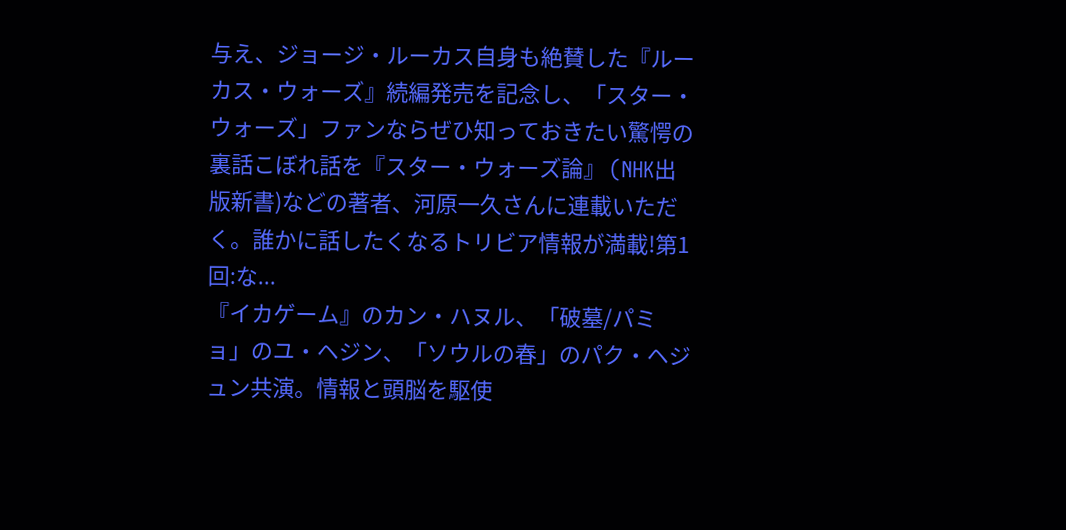与え、ジョージ・ルーカス自身も絶賛した『ルーカス・ウォーズ』続編発売を記念し、「スター・ウォーズ」ファンならぜひ知っておきたい驚愕の裏話こぼれ話を『スター・ウォーズ論』 (NHK出版新書)などの著者、河原一久さんに連載いただく。誰かに話したくなるトリビア情報が満載!第1回:な...
『イカゲーム』のカン・ハヌル、「破墓/パミョ」のユ・ヘジン、「ソウルの春」のパク・ヘジュン共演。情報と頭脳を駆使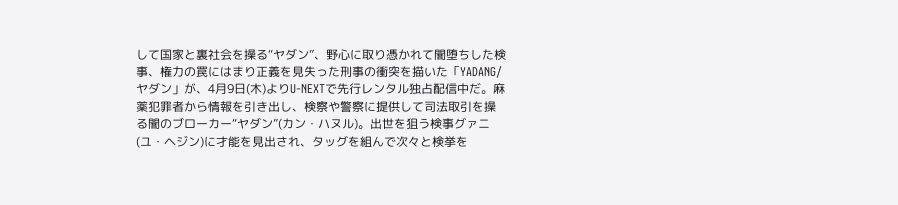して国家と裏社会を操る“ヤダン”、野心に取り憑かれて闇堕ちした検事、権力の罠にはまり正義を見失った刑事の衝突を描いた「YADANG/ヤダン」が、4月9日(木)よりU-NEXTで先行レンタル独占配信中だ。麻薬犯罪者から情報を引き出し、検察や警察に提供して司法取引を操る闇のブローカー“ヤダン”(カン・ハヌル)。出世を狙う検事グァニ(ユ・ヘジン)に才能を見出され、タッグを組んで次々と検挙を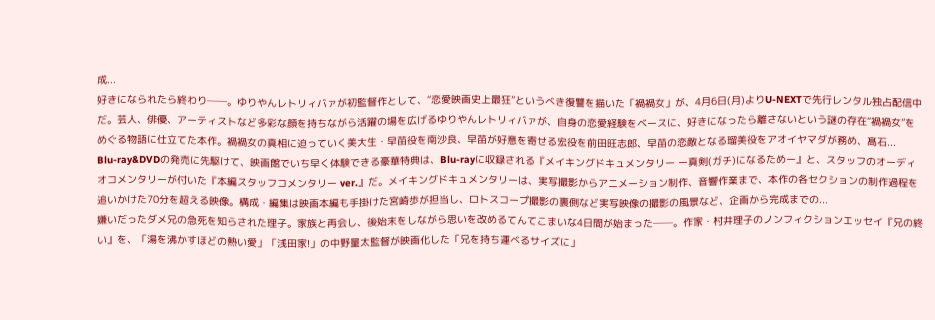成...
好きになられたら終わり──。ゆりやんレトリィバァが初監督作として、“恋愛映画史上最狂”というべき復讐を描いた「禍禍女」が、4月6日(月)よりU-NEXTで先行レンタル独占配信中だ。芸人、俳優、アーティストなど多彩な顔を持ちながら活躍の場を広げるゆりやんレトリィバァが、自身の恋愛経験をベースに、好きになったら離さないという謎の存在“禍禍女”をめぐる物語に仕立てた本作。禍禍女の真相に迫っていく美大生・早苗役を南沙良、早苗が好意を寄せる宏役を前田旺志郎、早苗の恋敵となる瑠美役をアオイヤマダが務め、髙石...
Blu-ray&DVDの発売に先駆けて、映画館でいち早く体験できる豪華特典は、Blu-rayに収録される『メイキングドキュメンタリー ー真剣(ガチ)になるためー』と、スタッフのオーディオコメンタリーが付いた『本編スタッフコメンタリー ver.』だ。メイキングドキュメンタリーは、実写撮影からアニメーション制作、音響作業まで、本作の各セクションの制作過程を追いかけた70分を超える映像。構成・編集は映画本編も手掛けた宮崎歩が担当し、ロトスコープ撮影の裏側など実写映像の撮影の風景など、企画から完成までの...
嫌いだったダメ兄の急死を知らされた理子。家族と再会し、後始末をしながら思いを改めるてんてこまいな4日間が始まった──。作家・村井理子のノンフィクションエッセイ『兄の終い』を、「湯を沸かすほどの熱い愛」「浅田家!」の中野量太監督が映画化した「兄を持ち運べるサイズに」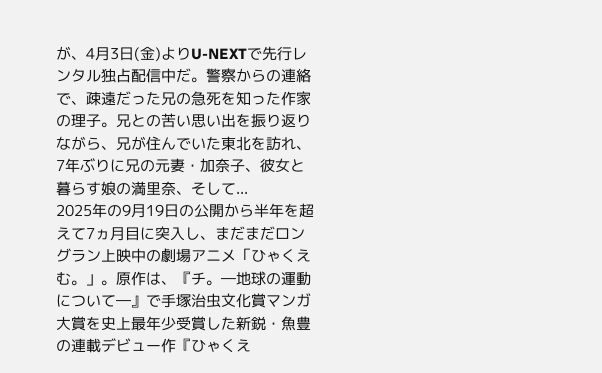が、4月3日(金)よりU-NEXTで先行レンタル独占配信中だ。警察からの連絡で、疎遠だった兄の急死を知った作家の理子。兄との苦い思い出を振り返りながら、兄が住んでいた東北を訪れ、7年ぶりに兄の元妻・加奈子、彼女と暮らす娘の満里奈、そして...
2025年の9月19日の公開から半年を超えて7ヵ月目に突入し、まだまだロングラン上映中の劇場アニメ「ひゃくえむ。」。原作は、『チ。―地球の運動について―』で手塚治虫文化賞マンガ大賞を史上最年少受賞した新鋭・魚豊の連載デビュー作『ひゃくえ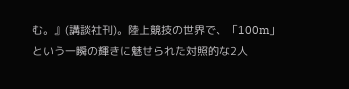む。』(講談社刊)。陸上競技の世界で、「100m」という一瞬の輝きに魅せられた対照的な2人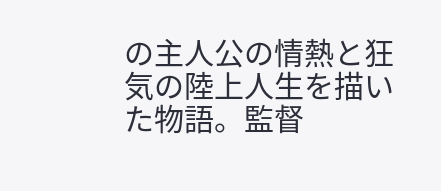の主人公の情熱と狂気の陸上人生を描いた物語。監督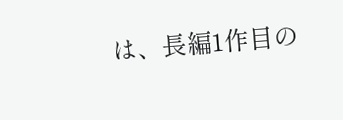は、長編1作目の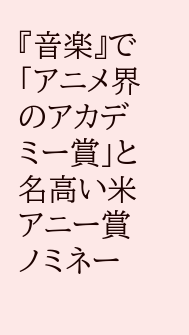『音楽』で「アニメ界のアカデミー賞」と名高い米アニー賞ノミネー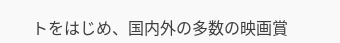トをはじめ、国内外の多数の映画賞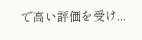で高い評価を受け...